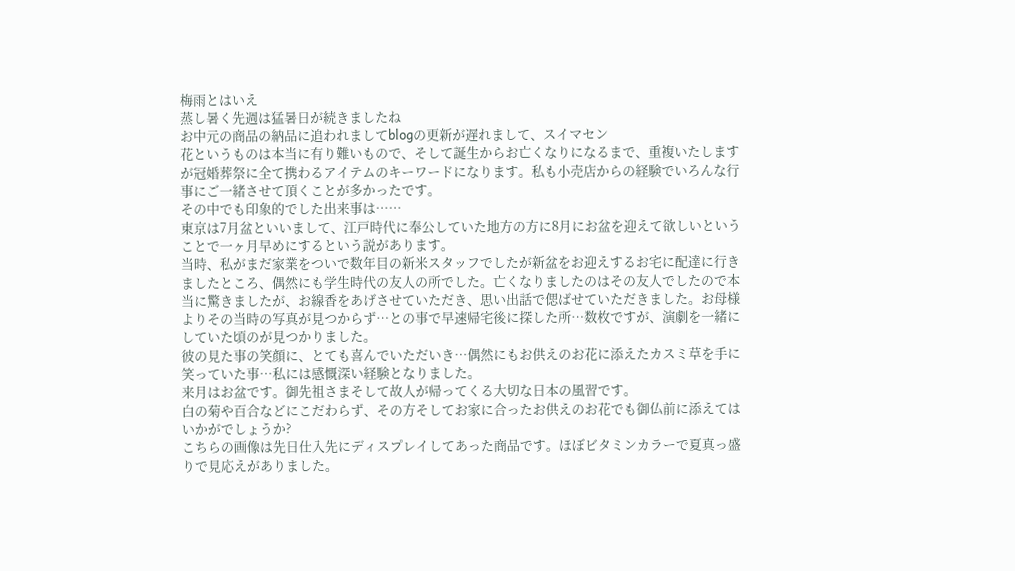梅雨とはいえ
蒸し暑く先週は猛暑日が続きましたね
お中元の商品の納品に追われましてblogの更新が遅れまして、スイマセン
花というものは本当に有り難いもので、そして誕生からお亡くなりになるまで、重複いたしますが冠婚葬祭に全て携わるアイテムのキーワードになります。私も小売店からの経験でいろんな行事にご一緒させて頂くことが多かったです。
その中でも印象的でした出来事は……
東京は7月盆といいまして、江戸時代に奉公していた地方の方に8月にお盆を迎えて欲しいということで一ヶ月早めにするという説があります。
当時、私がまだ家業をついで数年目の新米スタッフでしたが新盆をお迎えするお宅に配達に行きましたところ、偶然にも学生時代の友人の所でした。亡くなりましたのはその友人でしたので本当に驚きましたが、お線香をあげさせていただき、思い出話で偲ばせていただきました。お母様よりその当時の写真が見つからず…との事で早速帰宅後に探した所…数枚ですが、演劇を一緒にしていた頃のが見つかりました。
彼の見た事の笑顔に、とても喜んでいただいき…偶然にもお供えのお花に添えたカスミ草を手に笑っていた事…私には感慨深い経験となりました。
来月はお盆です。御先祖さまそして故人が帰ってくる大切な日本の風習です。
白の菊や百合などにこだわらず、その方そしてお家に合ったお供えのお花でも御仏前に添えてはいかがでしょうか?
こちらの画像は先日仕入先にディスプレイしてあった商品です。ほぼビタミンカラーで夏真っ盛りで見応えがありました。